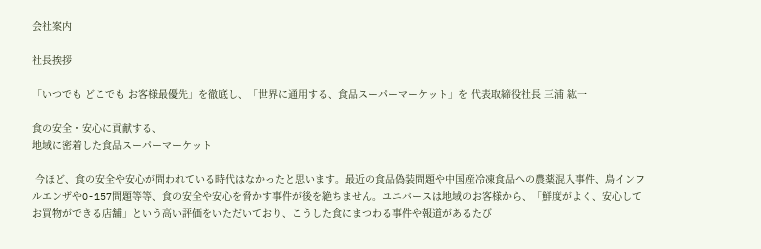会社案内

社長挨拶

「いつでも どこでも お客様最優先」を徹底し、「世界に通用する、食品スーパーマーケット」を 代表取締役社長 三浦 紘一

食の安全・安心に貢献する、
地域に密着した食品スーパーマーケット

 今ほど、食の安全や安心が問われている時代はなかったと思います。最近の食品偽装問題や中国産冷凍食品への農薬混入事件、鳥インフルエンザやO-157問題等等、食の安全や安心を脅かす事件が後を絶ちません。ユニバースは地域のお客様から、「鮮度がよく、安心してお買物ができる店舗」という高い評価をいただいており、こうした食にまつわる事件や報道があるたび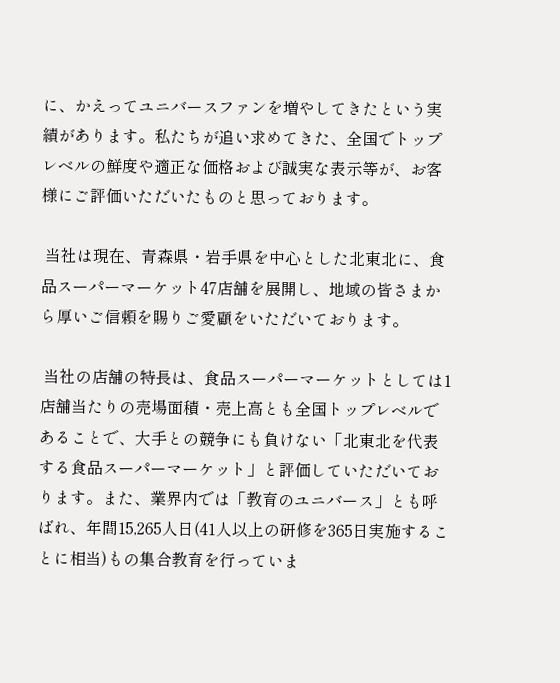に、かえってユニバースファンを増やしてきたという実績があります。私たちが追い求めてきた、全国でトップレベルの鮮度や適正な価格および誠実な表示等が、お客様にご評価いただいたものと思っております。

 当社は現在、青森県・岩手県を中心とした北東北に、食品スーパーマーケット47店舗を展開し、地域の皆さまから厚いご信頼を賜りご愛顧をいただいております。

 当社の店舗の特長は、食品スーパーマーケットとしては1店舗当たりの売場面積・売上高とも全国トップレベルであることで、大手との競争にも負けない「北東北を代表する食品スーパーマーケット」と評価していただいております。また、業界内では「教育のユニバース」とも呼ばれ、年間15,265人日(41人以上の研修を365日実施することに相当)もの集合教育を行っていま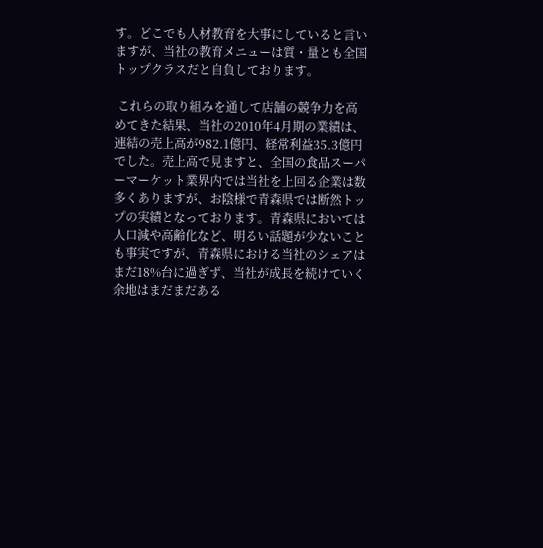す。どこでも人材教育を大事にしていると言いますが、当社の教育メニューは質・量とも全国トップクラスだと自負しております。

 これらの取り組みを通して店舗の競争力を高めてきた結果、当社の2010年4月期の業績は、連結の売上高が982.1億円、経常利益35.3億円でした。売上高で見ますと、全国の食品スーパーマーケット業界内では当社を上回る企業は数多くありますが、お陰様で青森県では断然トップの実績となっております。青森県においては人口減や高齢化など、明るい話題が少ないことも事実ですが、青森県における当社のシェアはまだ18%台に過ぎず、当社が成長を続けていく余地はまだまだある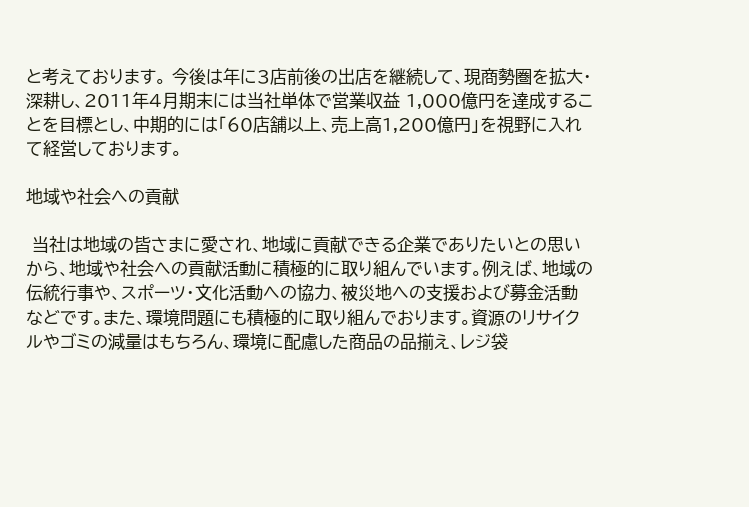と考えております。 今後は年に3店前後の出店を継続して、現商勢圏を拡大・深耕し、2011年4月期末には当社単体で営業収益 1,000億円を達成することを目標とし、中期的には「60店舗以上、売上高1,200億円」を視野に入れて経営しております。

地域や社会への貢献

 当社は地域の皆さまに愛され、地域に貢献できる企業でありたいとの思いから、地域や社会への貢献活動に積極的に取り組んでいます。例えば、地域の伝統行事や、スポーツ・文化活動への協力、被災地への支援および募金活動などです。また、環境問題にも積極的に取り組んでおります。資源のリサイクルやゴミの減量はもちろん、環境に配慮した商品の品揃え、レジ袋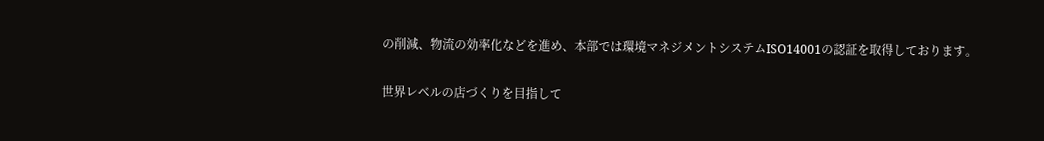の削減、物流の効率化などを進め、本部では環境マネジメントシステムISO14001の認証を取得しております。

世界レベルの店づくりを目指して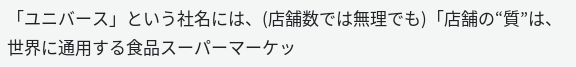「ユニバース」という社名には、(店舗数では無理でも)「店舗の“質”は、世界に通用する食品スーパーマーケッ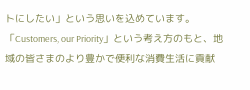トにしたい」という思いを込めています。「Customers, our Priority」という考え方のもと、地域の皆さまのより豊かで便利な消費生活に貢献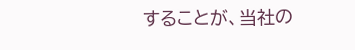することが、当社の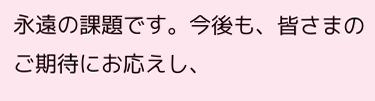永遠の課題です。今後も、皆さまのご期待にお応えし、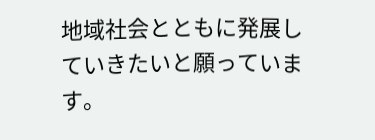地域社会とともに発展していきたいと願っています。